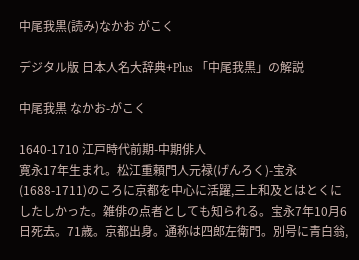中尾我黒(読み)なかお がこく

デジタル版 日本人名大辞典+Plus 「中尾我黒」の解説

中尾我黒 なかお-がこく

1640-1710 江戸時代前期-中期俳人
寛永17年生まれ。松江重頼門人元禄(げんろく)-宝永(1688-1711)のころに京都を中心に活躍,三上和及とはとくにしたしかった。雑俳の点者としても知られる。宝永7年10月6日死去。71歳。京都出身。通称は四郎左衛門。別号に青白翁,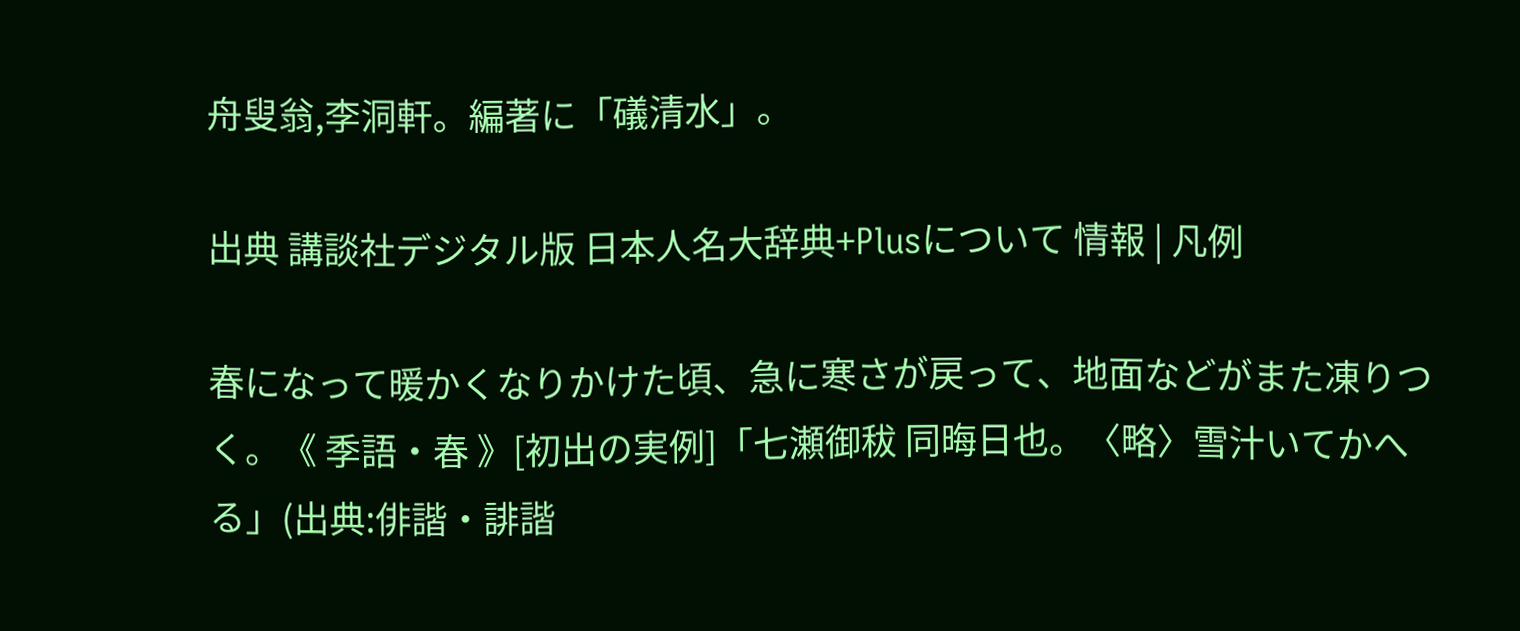舟叟翁,李洞軒。編著に「礒清水」。

出典 講談社デジタル版 日本人名大辞典+Plusについて 情報 | 凡例

春になって暖かくなりかけた頃、急に寒さが戻って、地面などがまた凍りつく。《 季語・春 》[初出の実例]「七瀬御秡 同晦日也。〈略〉雪汁いてかへる」(出典:俳諧・誹諧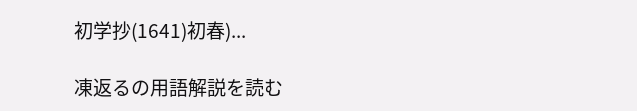初学抄(1641)初春)...

凍返るの用語解説を読む